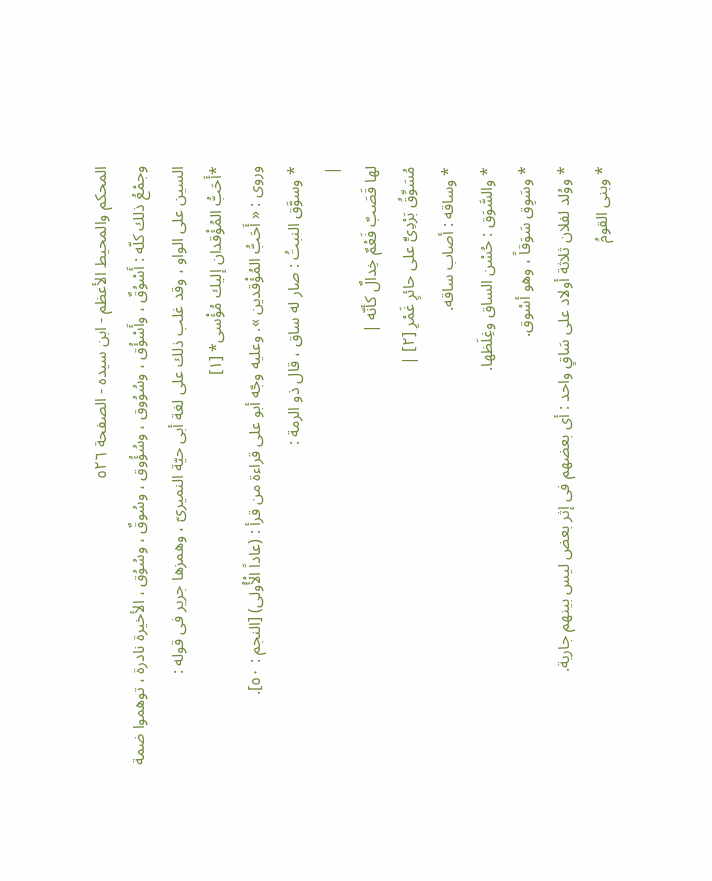المحكم والمحيط الأعظم - ابن سيده - الصفحة ٥٢٦
وجمْعُ ذلك كلّه : أَسْوُقٌ ، وأَسْؤُق ، وسُوُوق ، وسُؤُوق ، وسُوقٌ ، وسُوُق ، الأخيرة نادرة ، توهموا ضمة السين على الواو ، وقد غلب ذلك على لغة أبى حيّة النميرىّ ، وهمزها جرير فى قوله :
*أَحَبُّ المُؤْقدان إليك مُؤْسى* [١]
وروى : « أَحَبُّ المُؤْقدين ». وعليه وجّه أبو على قراءة من قرأ : (عاداً الْأُولى) [النجم : ٥٠].
* وسوَّق النبتُ : صار له ساق ، قال ذو الرمة :
|
لها قَصَبٌ فَعْمٌ خِدالٌ كأنّه |
مُسَوِّقُ بَرْدِىٍّ على حائرٍ غَمْرِ [٢] |
* وساقه : أصاب ساقه.
* والسَّوَق : حُسْن الساق وغِلَظها.
* وسَوِق سَوَقاً ، وهو أسْوق.
* ووُلد لفلان ثلاثة أولاد على سَاقٍ واحد : أى بعضهم فى إثر بعض ليس بينهم جارية.
* وبنى القومُ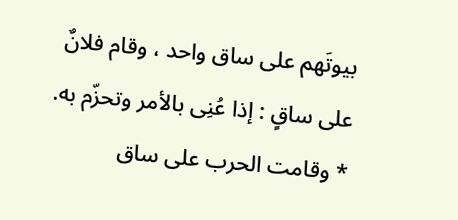بيوتَهم على ساق واحد ، وقام فلانٌ على ساقٍ : إذا عُنِى بالأمر وتحزّم به.
* وقامت الحرب على ساق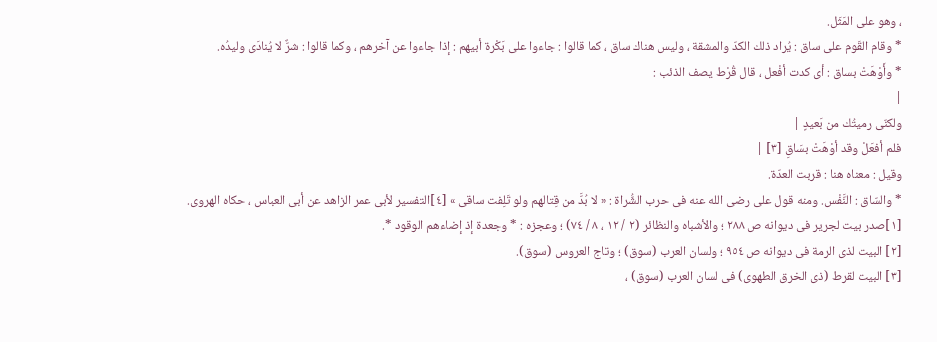، وهو على المَثَل.
* وقام القَوم على ساق : يُراد ذلك الكدّ والمشقة ، وليس هناك ساق ، كما قالوا : جاءوا على بَكْرة أبيهم : إذا جاءوا عن آخرهم ، وكما قالوا : شرٌّ لا يُنادَى وليدُه.
* وأَوْهَتْ بساق : أى كدت أفْعل ، قال قُرْط يصف الذئب :
|
ولكنّى رميتُك من بَعيدٍ |
فلم أفعَلْ وقد أوْهَتْ بسَاقِ [٣] |
وقيل : معناه هنا : قربت العدّة.
* والسّاق : النَّفْس. ومنه قول على رضى الله عنه فى حرب الشُّراة : « لا بُدَّ من قِتالهم ولو تَلِفت ساقى » [٤]التفسير لأبى عمر الزاهد عن أبى العباس ، حكاه الهروى.
[١]صدر بيت لجرير فى ديوانه ص ٢٨٨ ؛ والأشباه والنظائر (٢ / ١٢ ، ٨ / ٧٤) ؛ وعجزه : * وجعدة إذ إضاءهم الوقود *.
[٢] البيت لذى الرمة فى ديوانه ص ٩٥٤ ؛ ولسان العرب (سوق) ؛ وتاج العروس (سوق).
[٣] البيت لقرط (ذى الخرق الطهوى) فى لسان العرب (سوق) ،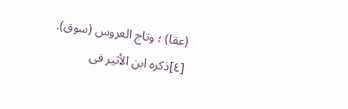(عقا) ؛ وتاج العروس (سوق).
[٤]ذكره ابن الأثير فى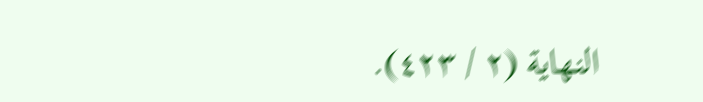النهاية (٢ / ٤٢٣).